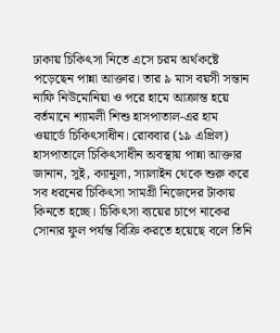ঢাকায় চিকিৎসা নিতে এসে চরম অর্থকষ্টে পড়েছেন পান্না আক্তার। তার ৯ মাস বয়সী সন্তান নাফি নিউমোনিয়া ও পরে হামে আক্রান্ত হয়ে বর্তমানে শ্যামলী শিশু হাসপাতাল-এর হাম ওয়ার্ডে চিকিৎসাধীন। রোববার (১৯ এপ্রিল) হাসপাতালে চিকিৎসাধীন অবস্থায় পান্না আক্তার জানান, সুই, ক্যানুলা, স্যালাইন থেকে শুরু করে সব ধরনের চিকিৎসা সামগ্রী নিজেদের টাকায় কিনতে হচ্ছে। চিকিৎসা ব্যয়ের চাপে নাকের সোনার ফুল পর্যন্ত বিক্রি করতে হয়েছে বলে তিনি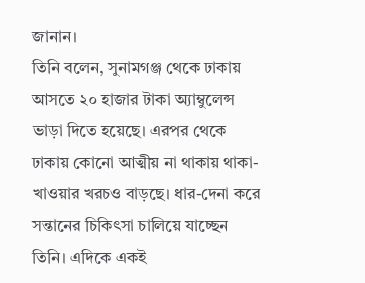জানান।
তিনি বলেন, সুনামগঞ্জ থেকে ঢাকায় আসতে ২০ হাজার টাকা অ্যাম্বুলেন্স ভাড়া দিতে হয়েছে। এরপর থেকে ঢাকায় কোনো আত্মীয় না থাকায় থাকা-খাওয়ার খরচও বাড়ছে। ধার-দেনা করে সন্তানের চিকিৎসা চালিয়ে যাচ্ছেন তিনি। এদিকে একই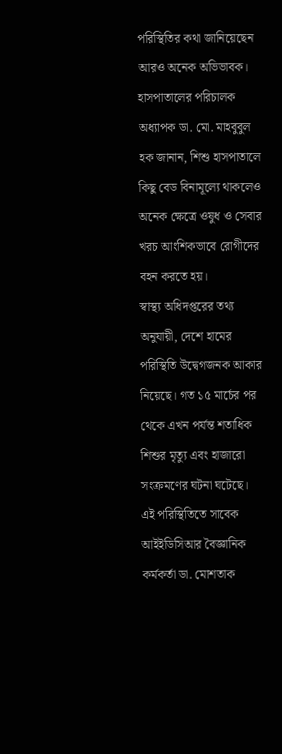পরিস্থিতির কথা জানিয়েছেন আরও অনেক অভিভাবক। হাসপাতালের পরিচালক অধ্যাপক ডা. মো. মাহবুবুল হক জানান, শিশু হাসপাতালে কিছু বেড বিনামূল্যে থাকলেও অনেক ক্ষেত্রে ওষুধ ও সেবার খরচ আংশিকভাবে রোগীদের বহন করতে হয়।
স্বাস্থ্য অধিদপ্তরের তথ্য অনুযায়ী, দেশে হামের পরিস্থিতি উদ্বেগজনক আকার নিয়েছে। গত ১৫ মার্চের পর থেকে এখন পর্যন্ত শতাধিক শিশুর মৃত্যু এবং হাজারো সংক্রমণের ঘটনা ঘটেছে। এই পরিস্থিতিতে সাবেক আইইডিসিআর বৈজ্ঞানিক কর্মকর্তা ডা. মোশতাক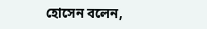হোসেন বলেন,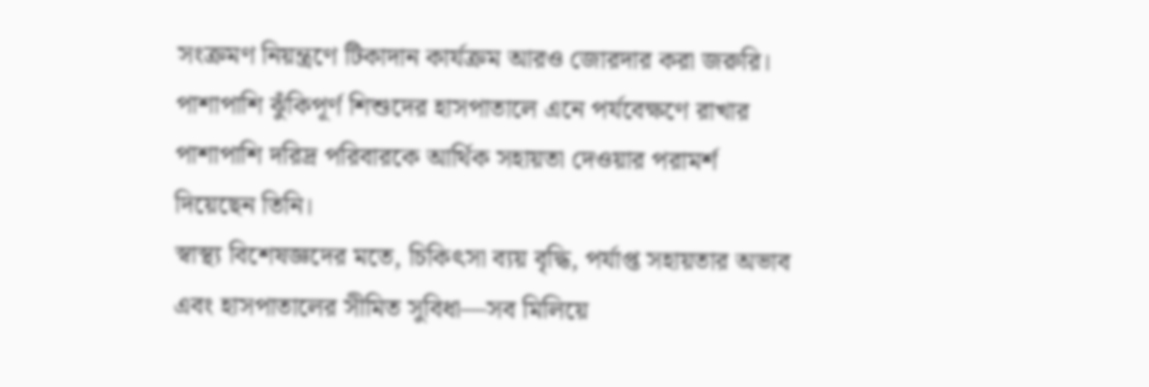সংক্রমণ নিয়ন্ত্রণে টিকাদান কার্যক্রম আরও জোরদার করা জরুরি। পাশাপাশি ঝুঁকিপূর্ণ শিশুদের হাসপাতালে এনে পর্যবেক্ষণে রাখার পাশাপাশি দরিদ্র পরিবারকে আর্থিক সহায়তা দেওয়ার পরামর্শ দিয়েছেন তিনি।
স্বাস্থ্য বিশেষজ্ঞদের মতে, চিকিৎসা ব্যয় বৃদ্ধি, পর্যাপ্ত সহায়তার অভাব এবং হাসপাতালের সীমিত সুবিধা—সব মিলিয়ে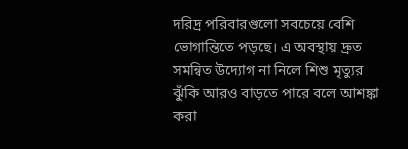দরিদ্র পরিবারগুলো সবচেয়ে বেশি ভোগান্তিতে পড়ছে। এ অবস্থায় দ্রুত সমন্বিত উদ্যোগ না নিলে শিশু মৃত্যুর ঝুঁকি আরও বাড়তে পারে বলে আশঙ্কা করা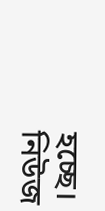হচ্ছে।
নিউজ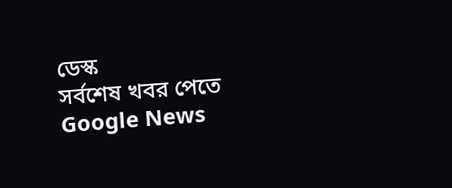ডেস্ক
সর্বশেষ খবর পেতে Google News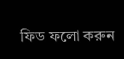ফিড ফলো করুন